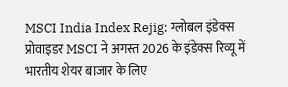MSCI India Index Rejig: ग्लोबल इंडेक्स प्रोवाइडर MSCI ने अगस्त 2026 के इंडेक्स रिव्यू में भारतीय शेयर बाजार के लिए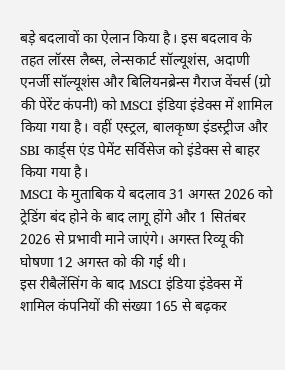बड़े बदलावों का ऐलान किया है। इस बदलाव के तहत लॉरस लैब्स, लेन्सकार्ट सॉल्यूशंस, अदाणी एनर्जी सॉल्यूशंस और बिलियनब्रेन्स गैराज वेंचर्स (ग्रो की पेरेंट कंपनी) को MSCI इंडिया इंडेक्स में शामिल किया गया है। वहीं एस्ट्रल, बालकृष्ण इंडस्ट्रीज और SBI कार्ड्स एंड पेमेंट सर्विसेज को इंडेक्स से बाहर किया गया है।
MSCI के मुताबिक ये बदलाव 31 अगस्त 2026 को ट्रेडिंग बंद होने के बाद लागू होंगे और 1 सितंबर 2026 से प्रभावी माने जाएंगे। अगस्त रिव्यू की घोषणा 12 अगस्त को की गई थी।
इस रीबैलेंसिंग के बाद MSCI इंडिया इंडेक्स में शामिल कंपनियों की संख्या 165 से बढ़कर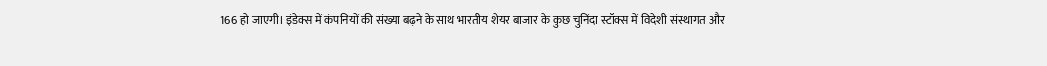166 हो जाएगी। इंडेक्स में कंपनियों की संख्या बढ़ने के साथ भारतीय शेयर बाजार के कुछ चुनिंदा स्टॉक्स में विदेशी संस्थागत और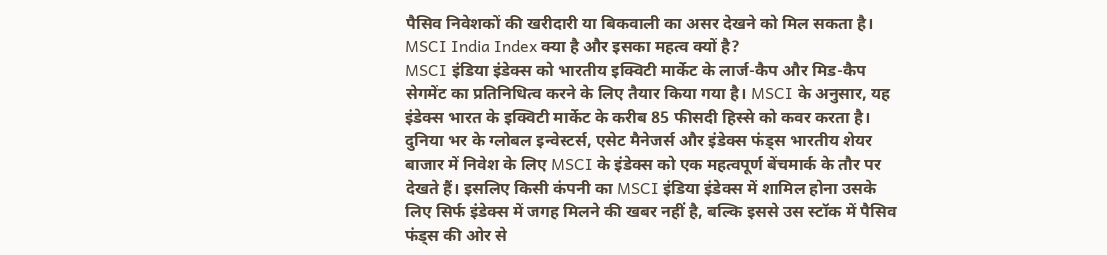पैसिव निवेशकों की खरीदारी या बिकवाली का असर देखने को मिल सकता है।
MSCI India Index क्या है और इसका महत्व क्यों है?
MSCI इंडिया इंडेक्स को भारतीय इक्विटी मार्केट के लार्ज-कैप और मिड-कैप सेगमेंट का प्रतिनिधित्व करने के लिए तैयार किया गया है। MSCI के अनुसार, यह इंडेक्स भारत के इक्विटी मार्केट के करीब 85 फीसदी हिस्से को कवर करता है।
दुनिया भर के ग्लोबल इन्वेस्टर्स, एसेट मैनेजर्स और इंडेक्स फंड्स भारतीय शेयर बाजार में निवेश के लिए MSCI के इंडेक्स को एक महत्वपूर्ण बेंचमार्क के तौर पर देखते हैं। इसलिए किसी कंपनी का MSCI इंडिया इंडेक्स में शामिल होना उसके लिए सिर्फ इंडेक्स में जगह मिलने की खबर नहीं है, बल्कि इससे उस स्टॉक में पैसिव फंड्स की ओर से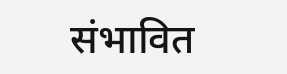संभावित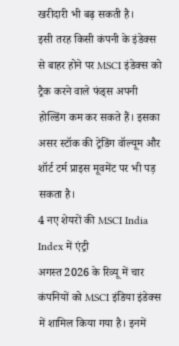खरीदारी भी बढ़ सकती है।
इसी तरह किसी कंपनी के इंडेक्स से बाहर होने पर MSCI इंडेक्स को ट्रैक करने वाले फंड्स अपनी होल्डिंग कम कर सकते हैं। इसका असर स्टॉक की ट्रेडिंग वॉल्यूम और शॉर्ट टर्म प्राइस मूवमेंट पर भी पड़ सकता है।
4 नए शेयरों की MSCI India Index में एंट्री
अगस्त 2026 के रिव्यू में चार कंपनियों को MSCI इंडिया इंडेक्स में शामिल किया गया है। इनमें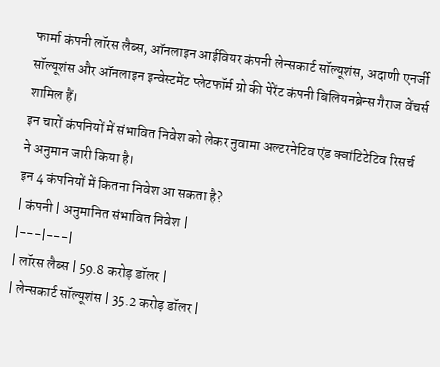फार्मा कंपनी लॉरस लैब्स, ऑनलाइन आईवियर कंपनी लेन्सकार्ट सॉल्यूशंस, अदाणी एनर्जी सॉल्यूशंस और ऑनलाइन इन्वेस्टमेंट प्लेटफॉर्म ग्रो की पेरेंट कंपनी बिलियनब्रेन्स गैराज वेंचर्स शामिल हैं।
इन चारों कंपनियों में संभावित निवेश को लेकर नुवामा अल्टरनेटिव एंड क्वांटिटेटिव रिसर्च ने अनुमान जारी किया है।
इन 4 कंपनियों में कितना निवेश आ सकता है?
| कंपनी | अनुमानित संभावित निवेश |
|---|---|
| लॉरस लैब्स | 59.8 करोड़ डॉलर |
| लेन्सकार्ट सॉल्यूशंस | 35.2 करोड़ डॉलर |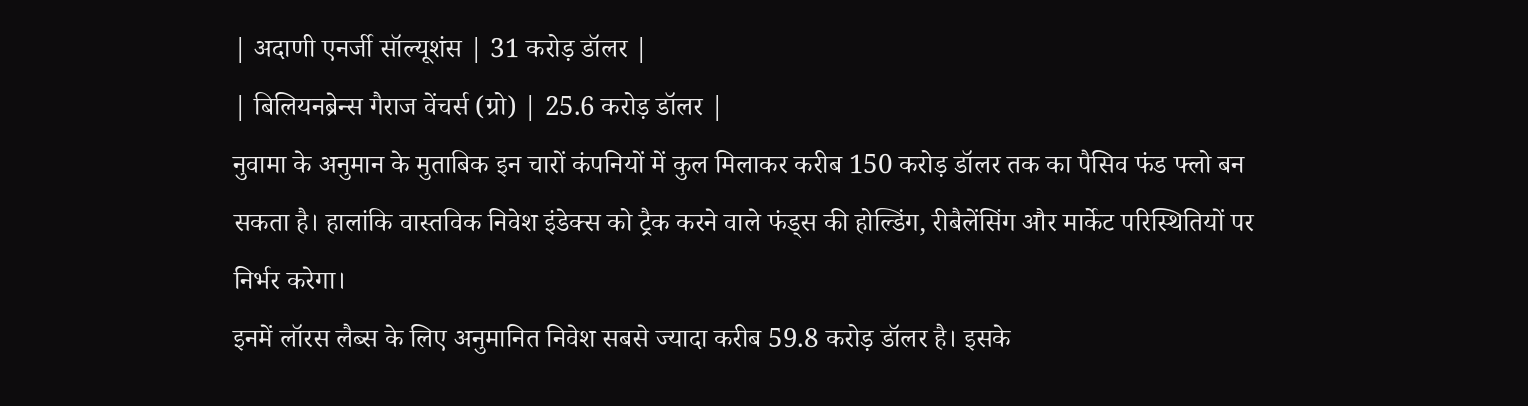| अदाणी एनर्जी सॉल्यूशंस | 31 करोड़ डॉलर |
| बिलियनब्रेन्स गैराज वेंचर्स (ग्रो) | 25.6 करोड़ डॉलर |
नुवामा के अनुमान के मुताबिक इन चारों कंपनियों में कुल मिलाकर करीब 150 करोड़ डॉलर तक का पैसिव फंड फ्लो बन सकता है। हालांकि वास्तविक निवेश इंडेक्स को ट्रैक करने वाले फंड्स की होल्डिंग, रीबैलेंसिंग और मार्केट परिस्थितियों पर निर्भर करेगा।
इनमें लॉरस लैब्स के लिए अनुमानित निवेश सबसे ज्यादा करीब 59.8 करोड़ डॉलर है। इसके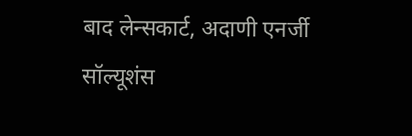बाद लेन्सकार्ट, अदाणी एनर्जी सॉल्यूशंस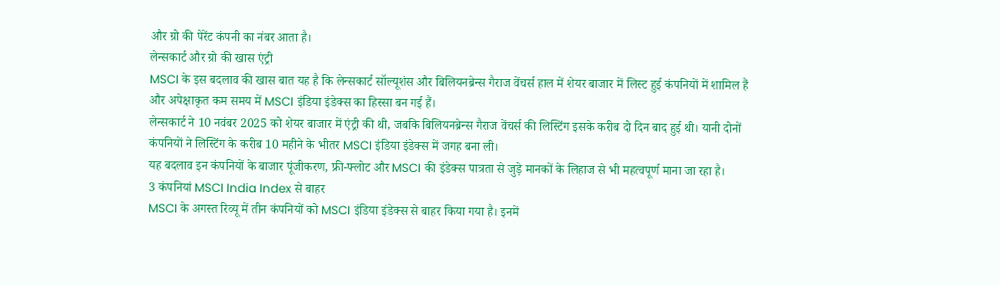और ग्रो की पेरेंट कंपनी का नंबर आता है।
लेन्सकार्ट और ग्रो की खास एंट्री
MSCI के इस बदलाव की खास बात यह है कि लेन्सकार्ट सॉल्यूशंस और बिलियनब्रेन्स गैराज वेंचर्स हाल में शेयर बाजार में लिस्ट हुई कंपनियों में शामिल हैं और अपेक्षाकृत कम समय में MSCI इंडिया इंडेक्स का हिस्सा बन गई हैं।
लेन्सकार्ट ने 10 नवंबर 2025 को शेयर बाजार में एंट्री की थी, जबकि बिलियनब्रेन्स गैराज वेंचर्स की लिस्टिंग इसके करीब दो दिन बाद हुई थी। यानी दोनों कंपनियों ने लिस्टिंग के करीब 10 महीने के भीतर MSCI इंडिया इंडेक्स में जगह बना ली।
यह बदलाव इन कंपनियों के बाजार पूंजीकरण, फ्री-फ्लोट और MSCI की इंडेक्स पात्रता से जुड़े मानकों के लिहाज से भी महत्वपूर्ण माना जा रहा है।
3 कंपनियां MSCI India Index से बाहर
MSCI के अगस्त रिव्यू में तीन कंपनियों को MSCI इंडिया इंडेक्स से बाहर किया गया है। इनमें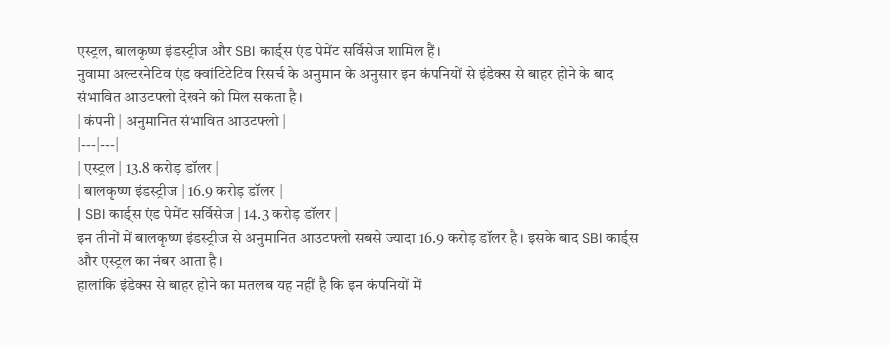एस्ट्रल, बालकृष्ण इंडस्ट्रीज और SBI कार्ड्स एंड पेमेंट सर्विसेज शामिल हैं।
नुवामा अल्टरनेटिव एंड क्वांटिटेटिव रिसर्च के अनुमान के अनुसार इन कंपनियों से इंडेक्स से बाहर होने के बाद संभावित आउटफ्लो देखने को मिल सकता है।
| कंपनी | अनुमानित संभावित आउटफ्लो |
|---|---|
| एस्ट्रल | 13.8 करोड़ डॉलर |
| बालकृष्ण इंडस्ट्रीज | 16.9 करोड़ डॉलर |
| SBI कार्ड्स एंड पेमेंट सर्विसेज | 14.3 करोड़ डॉलर |
इन तीनों में बालकृष्ण इंडस्ट्रीज से अनुमानित आउटफ्लो सबसे ज्यादा 16.9 करोड़ डॉलर है। इसके बाद SBI कार्ड्स और एस्ट्रल का नंबर आता है।
हालांकि इंडेक्स से बाहर होने का मतलब यह नहीं है कि इन कंपनियों में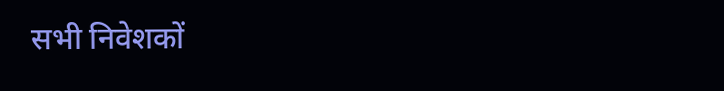सभी निवेशकों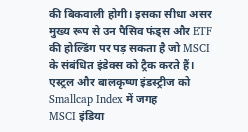की बिकवाली होगी। इसका सीधा असर मुख्य रूप से उन पैसिव फंड्स और ETF की होल्डिंग पर पड़ सकता है जो MSCI के संबंधित इंडेक्स को ट्रैक करते हैं।
एस्ट्रल और बालकृष्ण इंडस्ट्रीज को Smallcap Index में जगह
MSCI इंडिया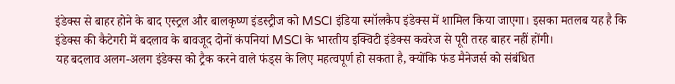इंडेक्स से बाहर होने के बाद एस्ट्रल और बालकृष्ण इंडस्ट्रीज को MSCI इंडिया स्मॉलकैप इंडेक्स में शामिल किया जाएगा। इसका मतलब यह है कि इंडेक्स की कैटेगरी में बदलाव के बावजूद दोनों कंपनियां MSCI के भारतीय इक्विटी इंडेक्स कवरेज से पूरी तरह बाहर नहीं होंगी।
यह बदलाव अलग-अलग इंडेक्स को ट्रैक करने वाले फंड्स के लिए महत्वपूर्ण हो सकता है, क्योंकि फंड मैनेजर्स को संबंधित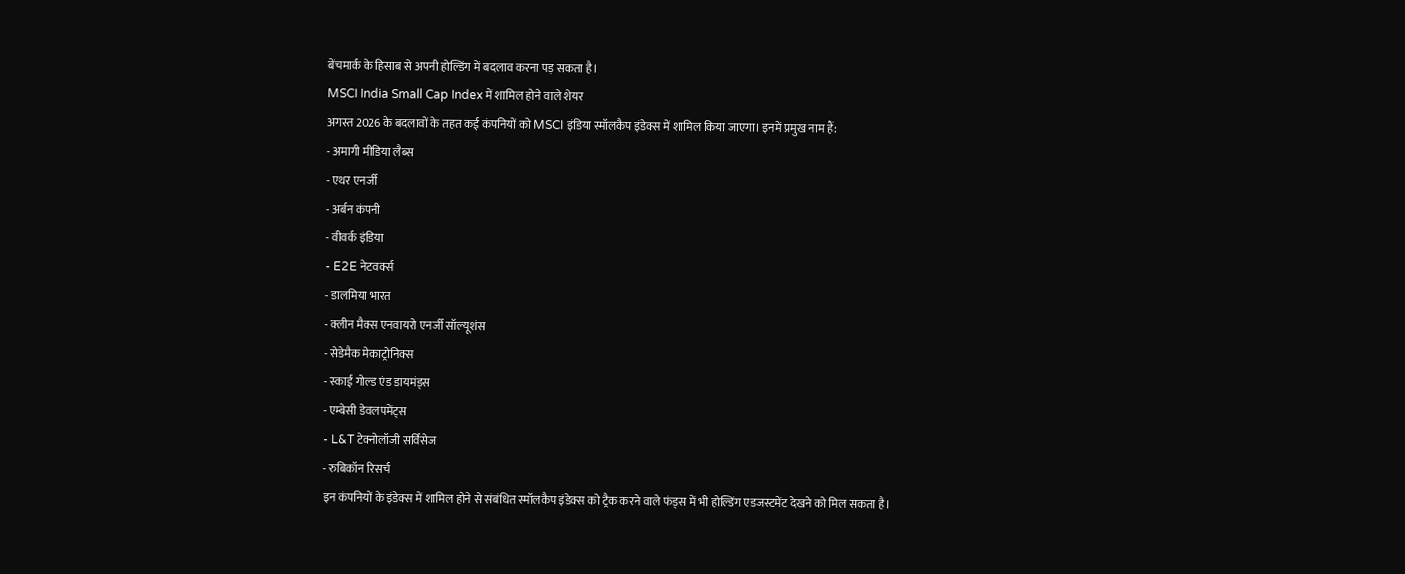बेंचमार्क के हिसाब से अपनी होल्डिंग में बदलाव करना पड़ सकता है।
MSCI India Small Cap Index में शामिल होने वाले शेयर
अगस्त 2026 के बदलावों के तहत कई कंपनियों को MSCI इंडिया स्मॉलकैप इंडेक्स में शामिल किया जाएगा। इनमें प्रमुख नाम हैं:
- अमागी मीडिया लैब्स
- एथर एनर्जी
- अर्बन कंपनी
- वीवर्क इंडिया
- E2E नेटवर्क्स
- डालमिया भारत
- क्लीन मैक्स एनवायरो एनर्जी सॉल्यूशंस
- सेडेमैक मेकाट्रोनिक्स
- स्काई गोल्ड एंड डायमंड्स
- एम्बेसी डेवलपमेंट्स
- L&T टेक्नोलॉजी सर्विसेज
- रुबिकॉन रिसर्च
इन कंपनियों के इंडेक्स में शामिल होने से संबंधित स्मॉलकैप इंडेक्स को ट्रैक करने वाले फंड्स में भी होल्डिंग एडजस्टमेंट देखने को मिल सकता है।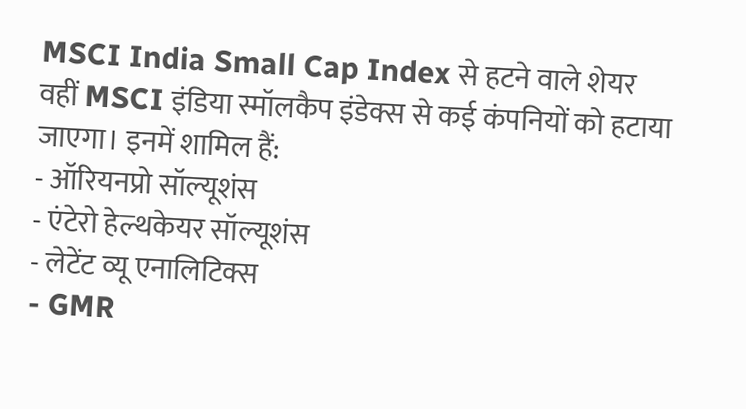MSCI India Small Cap Index से हटने वाले शेयर
वहीं MSCI इंडिया स्मॉलकैप इंडेक्स से कई कंपनियों को हटाया जाएगा। इनमें शामिल हैं:
- ऑरियनप्रो सॉल्यूशंस
- एंटेरो हेल्थकेयर सॉल्यूशंस
- लेटेंट व्यू एनालिटिक्स
- GMR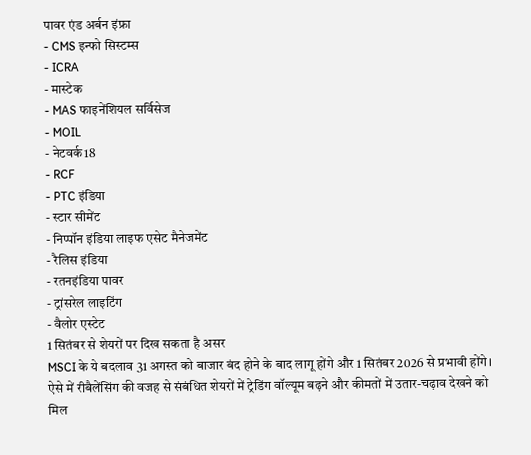पावर एंड अर्बन इंफ्रा
- CMS इन्फो सिस्टम्स
- ICRA
- मास्टेक
- MAS फाइनेंशियल सर्विसेज
- MOIL
- नेटवर्क18
- RCF
- PTC इंडिया
- स्टार सीमेंट
- निप्पॉन इंडिया लाइफ एसेट मैनेजमेंट
- रैलिस इंडिया
- रतनइंडिया पावर
- ट्रांसरेल लाइटिंग
- वैलोर एस्टेट
1 सितंबर से शेयरों पर दिख सकता है असर
MSCI के ये बदलाव 31 अगस्त को बाजार बंद होने के बाद लागू होंगे और 1 सितंबर 2026 से प्रभावी होंगे। ऐसे में रीबैलेंसिंग की वजह से संबंधित शेयरों में ट्रेडिंग वॉल्यूम बढ़ने और कीमतों में उतार-चढ़ाव देखने को मिल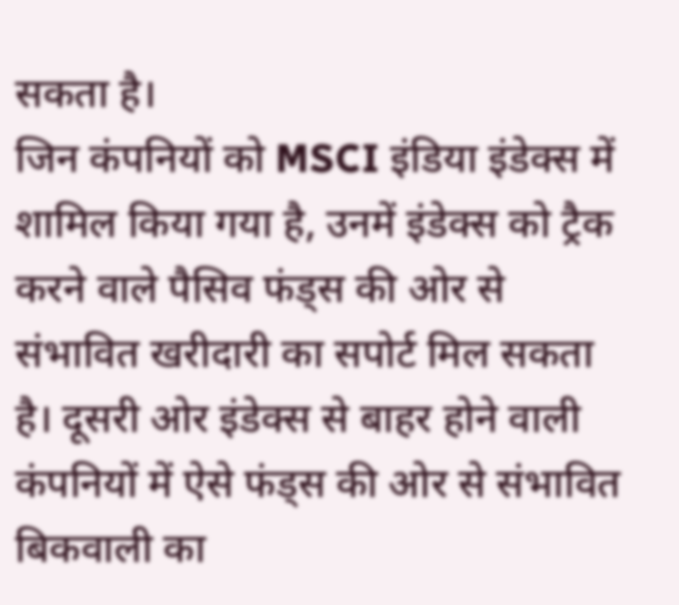सकता है।
जिन कंपनियों को MSCI इंडिया इंडेक्स में शामिल किया गया है, उनमें इंडेक्स को ट्रैक करने वाले पैसिव फंड्स की ओर से संभावित खरीदारी का सपोर्ट मिल सकता है। दूसरी ओर इंडेक्स से बाहर होने वाली कंपनियों में ऐसे फंड्स की ओर से संभावित बिकवाली का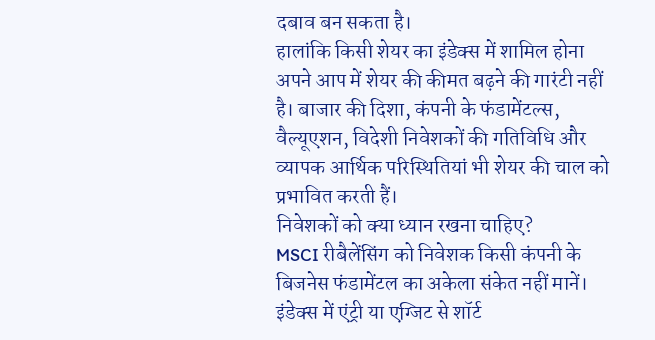दबाव बन सकता है।
हालांकि किसी शेयर का इंडेक्स में शामिल होना अपने आप में शेयर की कीमत बढ़ने की गारंटी नहीं है। बाजार की दिशा, कंपनी के फंडामेंटल्स, वैल्यूएशन, विदेशी निवेशकों की गतिविधि और व्यापक आर्थिक परिस्थितियां भी शेयर की चाल को प्रभावित करती हैं।
निवेशकों को क्या ध्यान रखना चाहिए?
MSCI रीबैलेंसिंग को निवेशक किसी कंपनी के बिजनेस फंडामेंटल का अकेला संकेत नहीं मानें। इंडेक्स में एंट्री या एग्जिट से शॉर्ट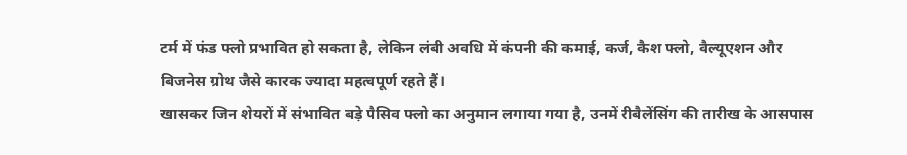टर्म में फंड फ्लो प्रभावित हो सकता है, लेकिन लंबी अवधि में कंपनी की कमाई, कर्ज, कैश फ्लो, वैल्यूएशन और बिजनेस ग्रोथ जैसे कारक ज्यादा महत्वपूर्ण रहते हैं।
खासकर जिन शेयरों में संभावित बड़े पैसिव फ्लो का अनुमान लगाया गया है, उनमें रीबैलेंसिंग की तारीख के आसपास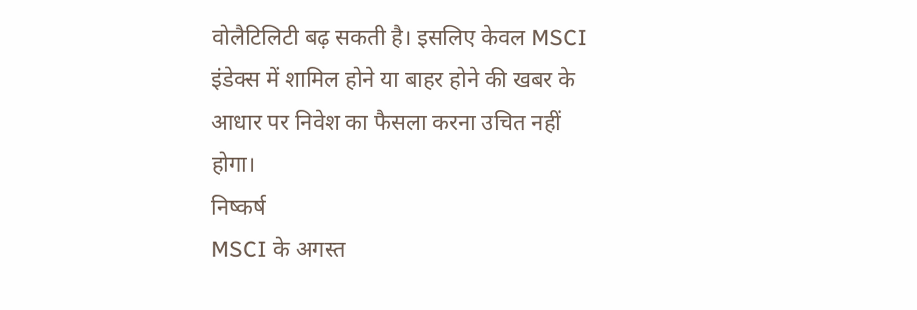वोलैटिलिटी बढ़ सकती है। इसलिए केवल MSCI इंडेक्स में शामिल होने या बाहर होने की खबर के आधार पर निवेश का फैसला करना उचित नहीं होगा।
निष्कर्ष
MSCI के अगस्त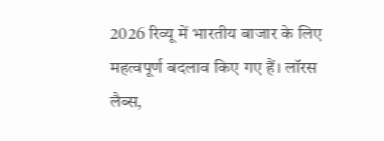2026 रिव्यू में भारतीय बाजार के लिए महत्वपूर्ण बदलाव किए गए हैं। लॉरस लैब्स,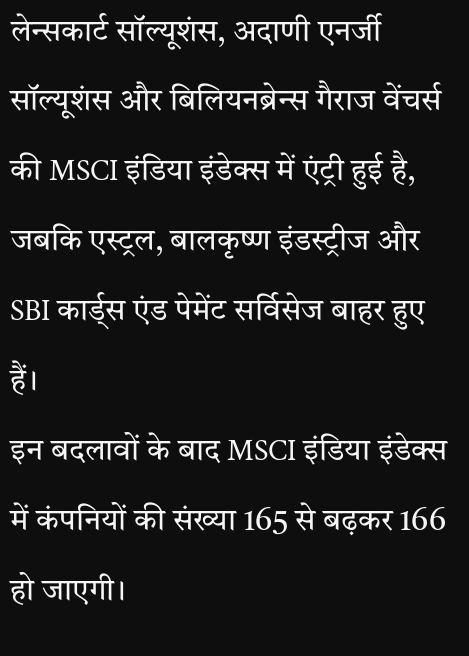लेन्सकार्ट सॉल्यूशंस, अदाणी एनर्जी सॉल्यूशंस और बिलियनब्रेन्स गैराज वेंचर्स की MSCI इंडिया इंडेक्स में एंट्री हुई है, जबकि एस्ट्रल, बालकृष्ण इंडस्ट्रीज और SBI कार्ड्स एंड पेमेंट सर्विसेज बाहर हुए हैं।
इन बदलावों के बाद MSCI इंडिया इंडेक्स में कंपनियों की संख्या 165 से बढ़कर 166 हो जाएगी।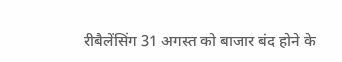रीबैलेंसिंग 31 अगस्त को बाजार बंद होने के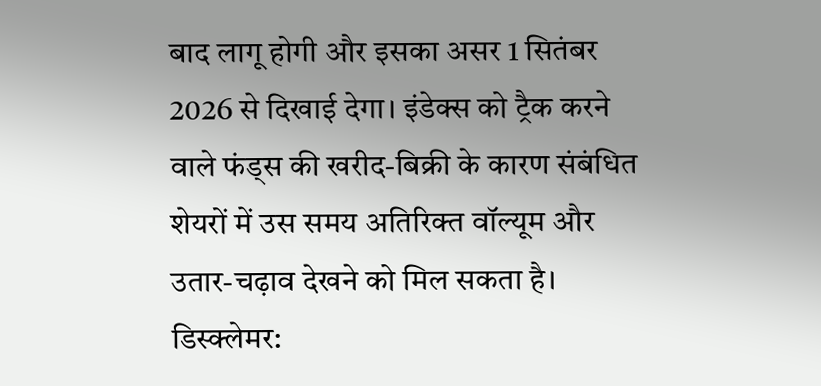बाद लागू होगी और इसका असर 1 सितंबर 2026 से दिखाई देगा। इंडेक्स को ट्रैक करने वाले फंड्स की खरीद-बिक्री के कारण संबंधित शेयरों में उस समय अतिरिक्त वॉल्यूम और उतार-चढ़ाव देखने को मिल सकता है।
डिस्क्लेमर: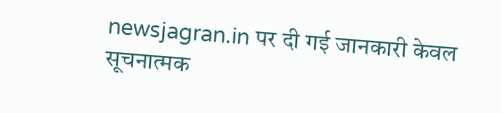newsjagran.in पर दी गई जानकारी केवल सूचनात्मक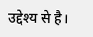उद्देश्य से है।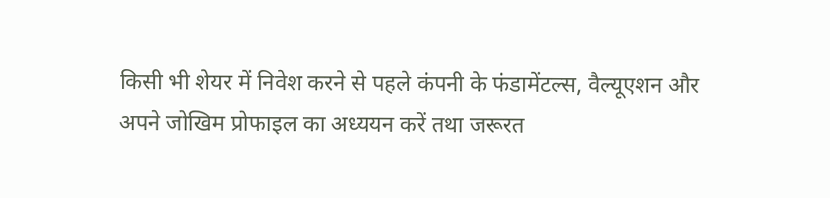किसी भी शेयर में निवेश करने से पहले कंपनी के फंडामेंटल्स, वैल्यूएशन और अपने जोखिम प्रोफाइल का अध्ययन करें तथा जरूरत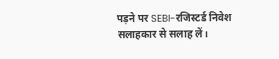पड़ने पर SEBI-रजिस्टर्ड निवेश सलाहकार से सलाह लें।